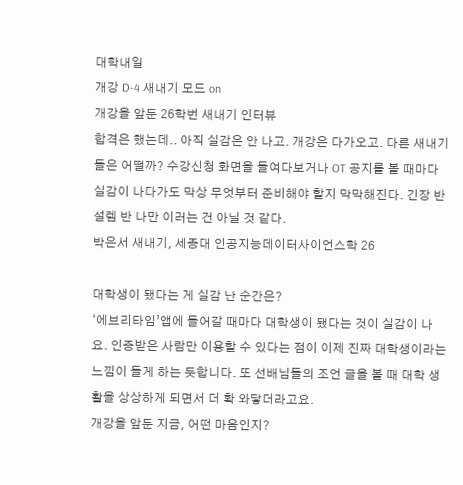대학내일
개강 D-4 새내기 모드 on
개강을 앞둔 26학번 새내기 인터뷰
합격은 했는데.. 아직 실감은 안 나고. 개강은 다가오고. 다른 새내기들은 어떨까? 수강신청 화면을 들여다보거나 OT 공지를 볼 때마다 실감이 나다가도 막상 무엇부터 준비해야 할지 막막해진다. 긴장 반 설렘 반 나만 이러는 건 아닐 것 같다.
박은서 새내기, 세종대 인공지능데이터사이언스학 26

대학생이 됐다는 게 실감 난 순간은?
‘에브리타임’앱에 들어갈 때마다 대학생이 됐다는 것이 실감이 나요. 인증받은 사람만 이용할 수 있다는 점이 이제 진짜 대학생이라는 느낌이 들게 하는 듯합니다. 또 선배님들의 조언 글을 볼 때 대학 생활을 상상하게 되면서 더 확 와닿더라고요.
개강을 앞둔 지금, 어떤 마음인지?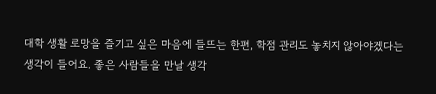대학 생활 로망을 즐기고 싶은 마음에 들뜨는 한편, 학점 관리도 놓치지 않아야겠다는 생각이 들어요. 좋은 사람들을 만날 생각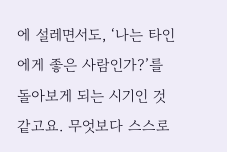에 설레면서도, ‘나는 타인에게 좋은 사람인가?’를 돌아보게 되는 시기인 것 같고요. 무엇보다 스스로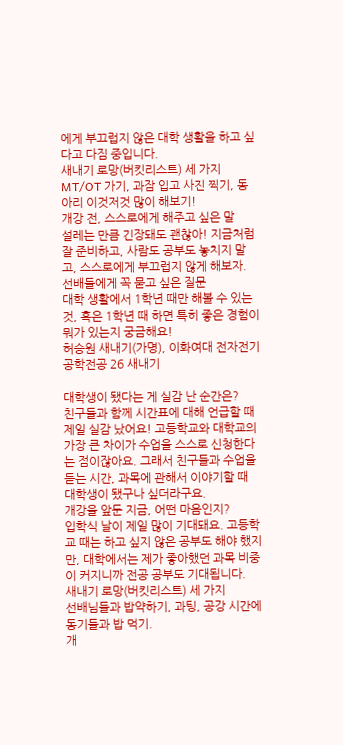에게 부끄럽지 않은 대학 생활을 하고 싶다고 다짐 중입니다.
새내기 로망(버킷리스트) 세 가지
MT/OT 가기, 과잠 입고 사진 찍기, 동아리 이것저것 많이 해보기!
개강 전, 스스로에게 해주고 싶은 말
설레는 만큼 긴장돼도 괜찮아! 지금처럼 잘 준비하고, 사람도 공부도 놓치지 말고, 스스로에게 부끄럽지 않게 해보자.
선배들에게 꼭 묻고 싶은 질문
대학 생활에서 1학년 때만 해볼 수 있는 것, 혹은 1학년 때 하면 특히 좋은 경험이 뭐가 있는지 궁금해요!
허승원 새내기(가명), 이화여대 전자전기공학전공 26 새내기

대학생이 됐다는 게 실감 난 순간은?
친구들과 함께 시간표에 대해 언급할 때 제일 실감 났어요! 고등학교와 대학교의 가장 큰 차이가 수업을 스스로 신청한다는 점이잖아요. 그래서 친구들과 수업을 듣는 시간, 과목에 관해서 이야기할 때 대학생이 됐구나 싶더라구요.
개강을 앞둔 지금, 어떤 마음인지?
입학식 날이 제일 많이 기대돼요. 고등학교 때는 하고 싶지 않은 공부도 해야 했지만, 대학에서는 제가 좋아했던 과목 비중이 커지니까 전공 공부도 기대됩니다.
새내기 로망(버킷리스트) 세 가지
선배님들과 밥약하기, 과팅, 공강 시간에 동기들과 밥 먹기.
개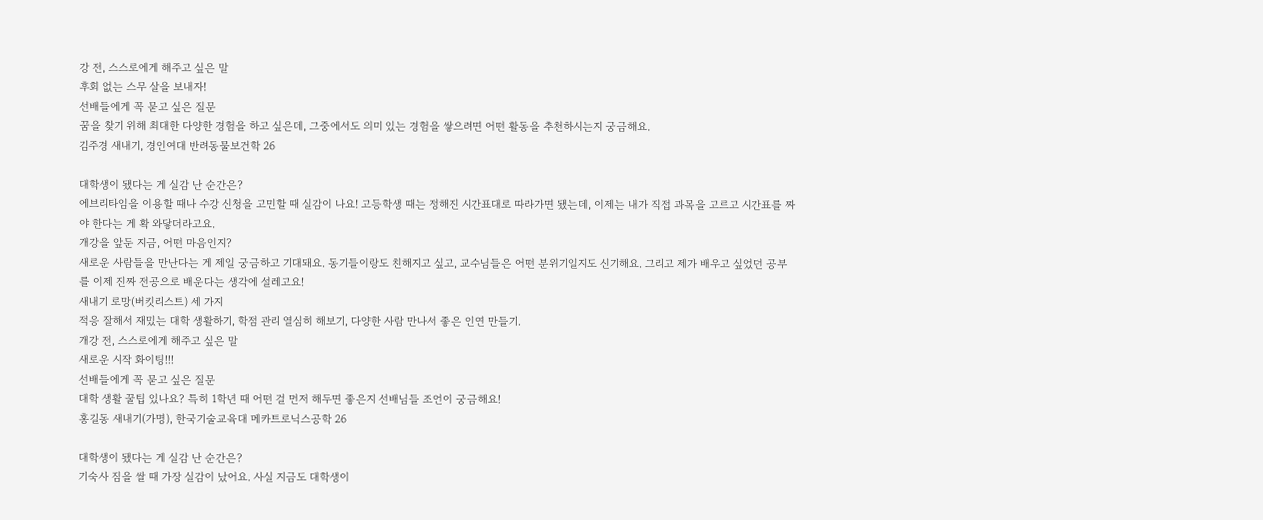강 전, 스스로에게 해주고 싶은 말
후회 없는 스무 살을 보내자!
선배들에게 꼭 묻고 싶은 질문
꿈을 찾기 위해 최대한 다양한 경험을 하고 싶은데, 그중에서도 의미 있는 경험을 쌓으려면 어떤 활동을 추천하시는지 궁금해요.
김주경 새내기, 경인여대 반려동물보건학 26

대학생이 됐다는 게 실감 난 순간은?
에브리타임을 이용할 때나 수강 신청을 고민할 때 실감이 나요! 고등학생 때는 정해진 시간표대로 따라가면 됐는데, 이제는 내가 직접 과목을 고르고 시간표를 짜야 한다는 게 확 와닿더라고요.
개강을 앞둔 지금, 어떤 마음인지?
새로운 사람들을 만난다는 게 제일 궁금하고 기대돼요. 동기들이랑도 친해지고 싶고, 교수님들은 어떤 분위기일지도 신기해요. 그리고 제가 배우고 싶었던 공부를 이제 진짜 전공으로 배운다는 생각에 설레고요!
새내기 로망(버킷리스트) 세 가지
적응 잘해서 재밌는 대학 생활하기, 학점 관리 열심히 해보기, 다양한 사람 만나서 좋은 인연 만들기.
개강 전, 스스로에게 해주고 싶은 말
새로운 시작 화이팅!!!
선배들에게 꼭 묻고 싶은 질문
대학 생활 꿀팁 있나요? 특히 1학년 때 어떤 걸 먼저 해두면 좋은지 선배님들 조언이 궁금해요!
홍길동 새내기(가명), 한국기술교육대 메카트로닉스공학 26

대학생이 됐다는 게 실감 난 순간은?
기숙사 짐을 쌀 때 가장 실감이 났어요. 사실 지금도 대학생이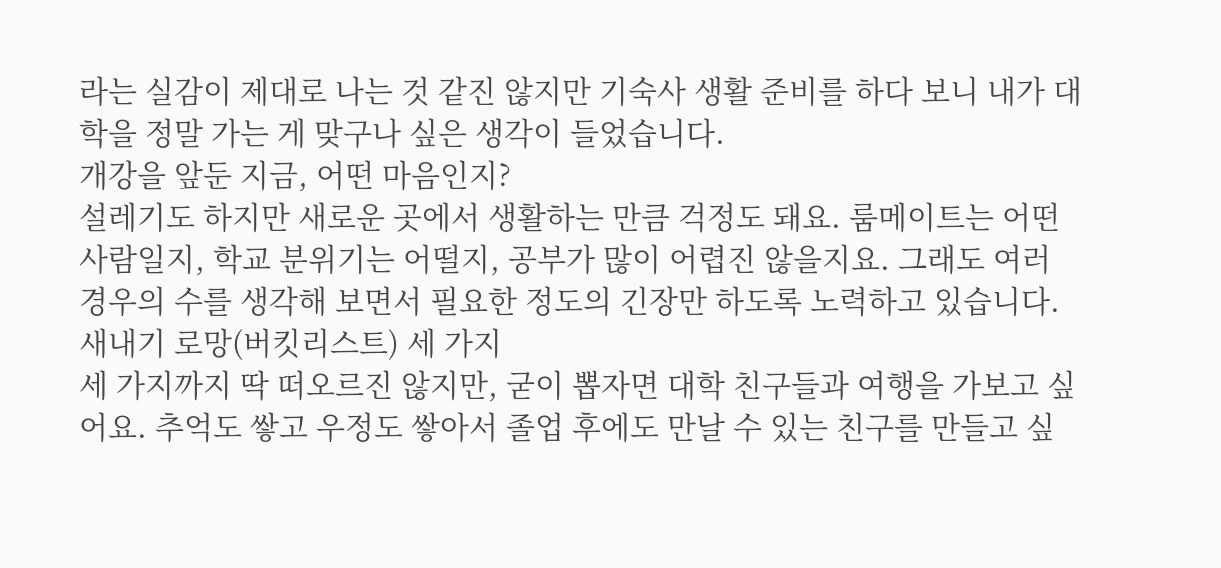라는 실감이 제대로 나는 것 같진 않지만 기숙사 생활 준비를 하다 보니 내가 대학을 정말 가는 게 맞구나 싶은 생각이 들었습니다.
개강을 앞둔 지금, 어떤 마음인지?
설레기도 하지만 새로운 곳에서 생활하는 만큼 걱정도 돼요. 룸메이트는 어떤 사람일지, 학교 분위기는 어떨지, 공부가 많이 어렵진 않을지요. 그래도 여러 경우의 수를 생각해 보면서 필요한 정도의 긴장만 하도록 노력하고 있습니다.
새내기 로망(버킷리스트) 세 가지
세 가지까지 딱 떠오르진 않지만, 굳이 뽑자면 대학 친구들과 여행을 가보고 싶어요. 추억도 쌓고 우정도 쌓아서 졸업 후에도 만날 수 있는 친구를 만들고 싶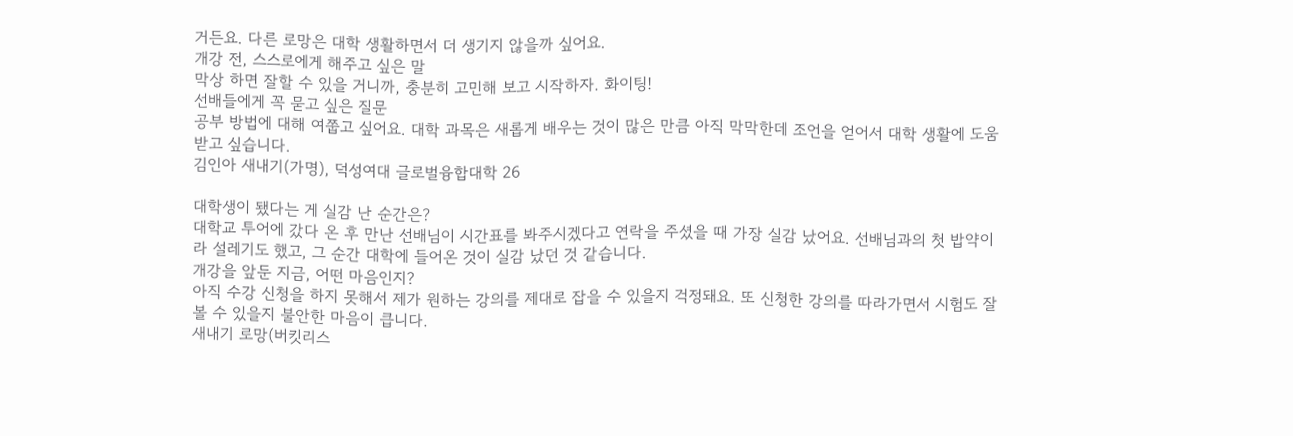거든요. 다른 로망은 대학 생활하면서 더 생기지 않을까 싶어요.
개강 전, 스스로에게 해주고 싶은 말
막상 하면 잘할 수 있을 거니까, 충분히 고민해 보고 시작하자. 화이팅!
선배들에게 꼭 묻고 싶은 질문
공부 방법에 대해 여쭙고 싶어요. 대학 과목은 새롭게 배우는 것이 많은 만큼 아직 막막한데 조언을 얻어서 대학 생활에 도움받고 싶습니다.
김인아 새내기(가명), 덕성여대 글로벌융합대학 26

대학생이 됐다는 게 실감 난 순간은?
대학교 투어에 갔다 온 후 만난 선배님이 시간표를 봐주시겠다고 연락을 주셨을 때 가장 실감 났어요. 선배님과의 첫 밥약이라 설레기도 했고, 그 순간 대학에 들어온 것이 실감 났던 것 같습니다.
개강을 앞둔 지금, 어떤 마음인지?
아직 수강 신청을 하지 못해서 제가 원하는 강의를 제대로 잡을 수 있을지 걱정돼요. 또 신청한 강의를 따라가면서 시험도 잘 볼 수 있을지 불안한 마음이 큽니다.
새내기 로망(버킷리스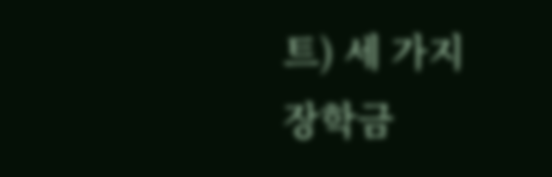트) 세 가지
장학금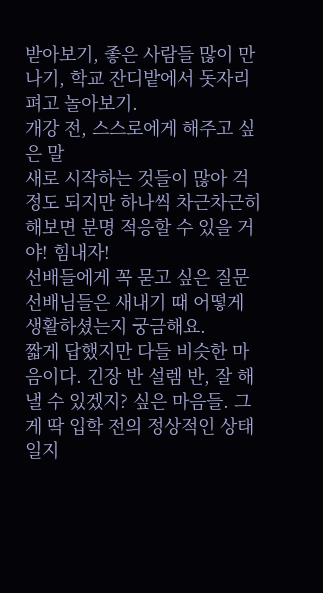받아보기, 좋은 사람들 많이 만나기, 학교 잔디밭에서 돗자리 펴고 놀아보기.
개강 전, 스스로에게 해주고 싶은 말
새로 시작하는 것들이 많아 걱정도 되지만 하나씩 차근차근히 해보면 분명 적응할 수 있을 거야! 힘내자!
선배들에게 꼭 묻고 싶은 질문
선배님들은 새내기 때 어떻게 생활하셨는지 궁금해요.
짧게 답했지만 다들 비슷한 마음이다. 긴장 반 설렘 반, 잘 해낼 수 있겠지? 싶은 마음들. 그게 딱 입학 전의 정상적인 상태일지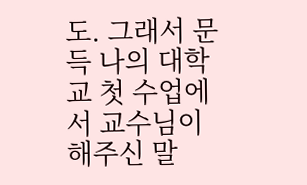도. 그래서 문득 나의 대학교 첫 수업에서 교수님이 해주신 말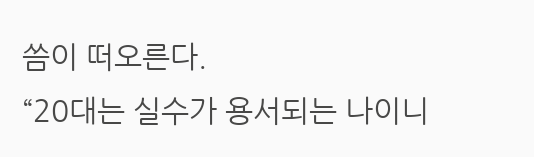씀이 떠오른다.
“20대는 실수가 용서되는 나이니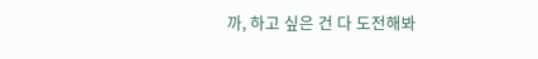까, 하고 싶은 건 다 도전해봐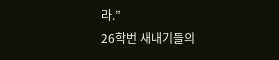라.”
26학번 새내기들의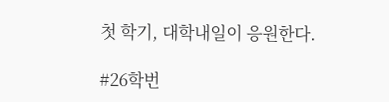첫 학기, 대학내일이 응원한다.

#26학번